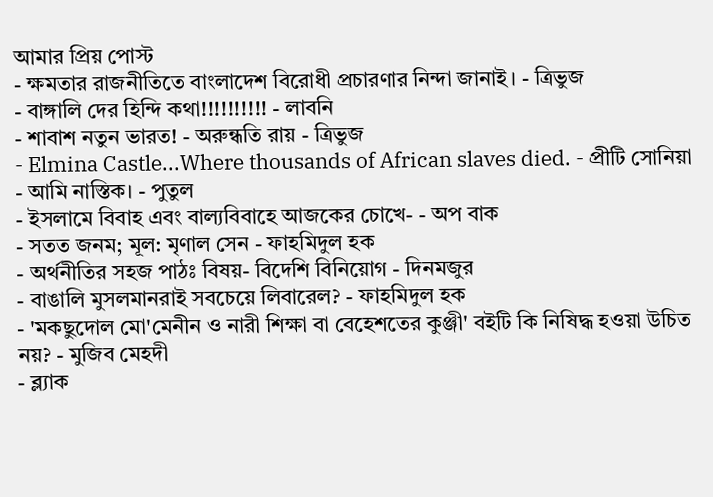আমার প্রিয় পোস্ট
- ক্ষমতার রাজনীতিতে বাংলাদেশ বিরোধী প্রচারণার নিন্দা জানাই। - ত্রিভুজ
- বাঙ্গালি দের হিন্দি কথা!!!!!!!!!! - লাবনি
- শাবাশ নতুন ভারত! - অরুন্ধতি রায় - ত্রিভুজ
- Elmina Castle...Where thousands of African slaves died. - প্রীটি সোনিয়া
- আমি নাস্তিক। - পুতুল
- ইসলামে বিবাহ এবং বাল্যবিবাহে আজকের চোখে- - অপ বাক
- সতত জনম; মূল: মৃণাল সেন - ফাহমিদুল হক
- অর্থনীতির সহজ পাঠঃ বিষয়- বিদেশি বিনিয়োগ - দিনমজুর
- বাঙালি মুসলমানরাই সবচেয়ে লিবারেল? - ফাহমিদুল হক
- 'মকছুদোল মো'মেনীন ও নারী শিক্ষা বা বেহেশতের কুঞ্জী' বইটি কি নিষিদ্ধ হওয়া উচিত নয়? - মুজিব মেহদী
- ব্ল্যাক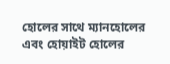হোলের সাথে ম্যানহোলের এবং হোয়াইট হোলের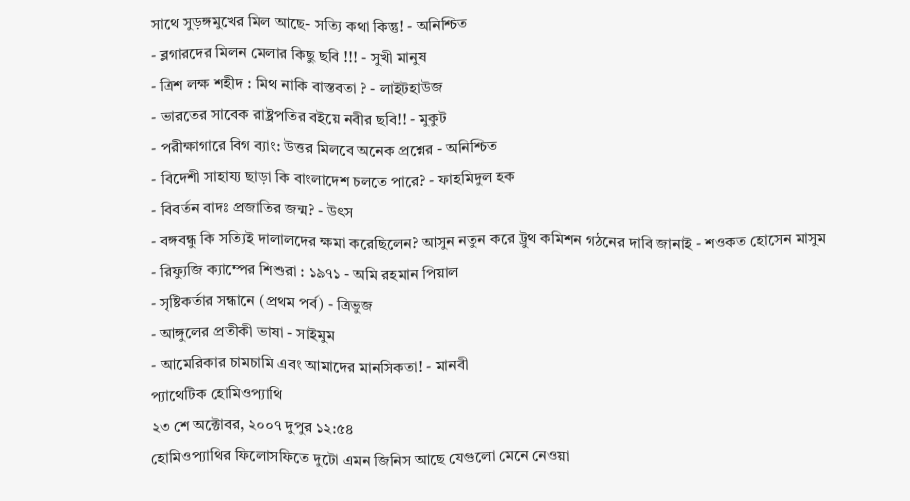সাথে সুড়ঙ্গমুখের মিল আছে- সত্যি কথা কিন্তু! - অনিশ্চিত
- ব্লগারদের মিলন মেলার কিছু ছবি !!! - সুখী মানুষ
- ত্রিশ লক্ষ শহীদ : মিথ নাকি বাস্তবতা ? - লাইটহাউজ
- ভারতের সাবেক রাষ্ট্রপতির বইয়ে নবীর ছবি!! - মুকুট
- পরীক্ষাগারে বিগ ব্যাং: উত্তর মিলবে অনেক প্রশ্নের - অনিশ্চিত
- বিদেশী সাহায্য ছাড়া কি বাংলাদেশ চলতে পারে? - ফাহমিদুল হক
- বিবর্তন বাদঃ প্রজাতির জন্ম? - উৎস
- বঙ্গবন্ধু কি সত্যিই দালালদের ক্ষমা করেছিলেন? আসুন নতুন করে ট্রুথ কমিশন গঠনের দাবি জানাই - শওকত হোসেন মাসুম
- রিফ্যুজি ক্যাম্পের শিশুরা : ১৯৭১ - অমি রহমান পিয়াল
- সৃষ্টিকর্তার সন্ধানে (প্রথম পর্ব) - ত্রিভুজ
- আঙ্গুলের প্রতীকী ভাষা - সাইমুম
- আমেরিকার চামচামি এবং আমাদের মানসিকতা! - মানবী
প্যাথেটিক হোমিওপ্যাথি
২৩ শে অক্টোবর, ২০০৭ দুপুর ১২:৫৪
হোমিওপ্যাথির ফিলোসফিতে দুটো এমন জিনিস আছে যেগুলো মেনে নেওয়া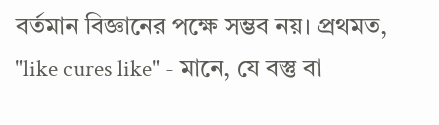বর্তমান বিজ্ঞানের পক্ষে সম্ভব নয়। প্রথমত, "like cures like" - মানে, যে বস্তু বা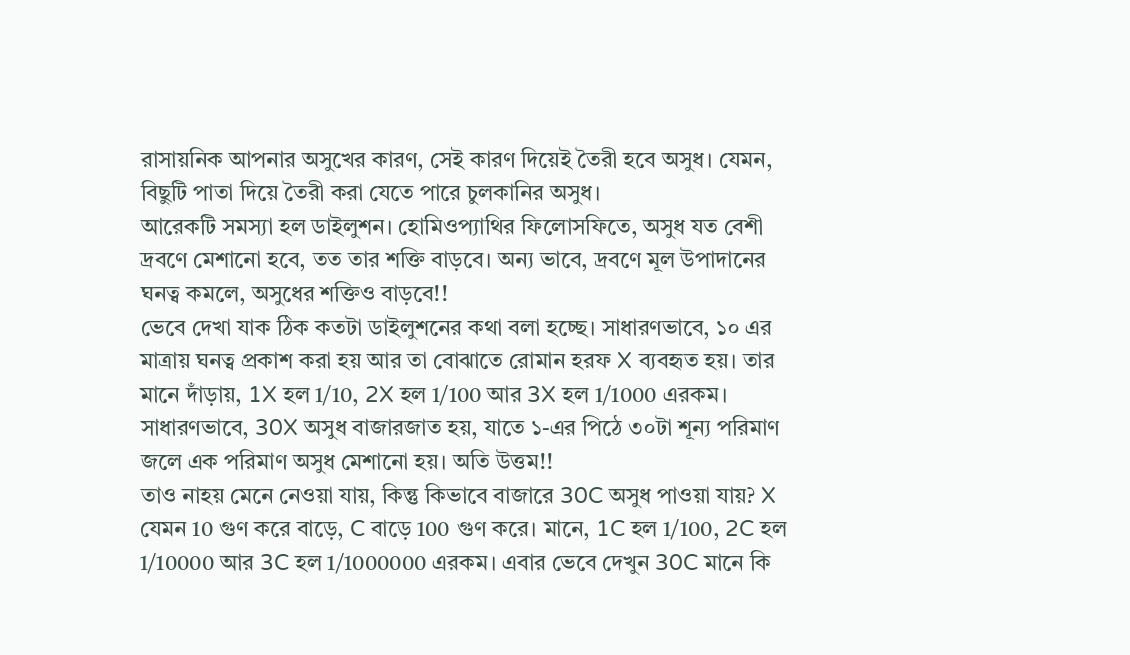রাসায়নিক আপনার অসুখের কারণ, সেই কারণ দিয়েই তৈরী হবে অসুধ। যেমন, বিছুটি পাতা দিয়ে তৈরী করা যেতে পারে চুলকানির অসুধ।
আরেকটি সমস্যা হল ডাইলুশন। হোমিওপ্যাথির ফিলোসফিতে, অসুধ যত বেশী দ্রবণে মেশানো হবে, তত তার শক্তি বাড়বে। অন্য ভাবে, দ্রবণে মূল উপাদানের ঘনত্ব কমলে, অসুধের শক্তিও বাড়বে!!
ভেবে দেখা যাক ঠিক কতটা ডাইলুশনের কথা বলা হচ্ছে। সাধারণভাবে, ১০ এর মাত্রায় ঘনত্ব প্রকাশ করা হয় আর তা বোঝাতে রোমান হরফ X ব্যবহৃত হয়। তার মানে দাঁড়ায়, 1X হল 1/10, 2X হল 1/100 আর 3X হল 1/1000 এরকম। সাধারণভাবে, 30X অসুধ বাজারজাত হয়, যাতে ১-এর পিঠে ৩০টা শূন্য পরিমাণ জলে এক পরিমাণ অসুধ মেশানো হয়। অতি উত্তম!!
তাও নাহয় মেনে নেওয়া যায়, কিন্তু কিভাবে বাজারে 30C অসুধ পাওয়া যায়? X যেমন 10 গুণ করে বাড়ে, C বাড়ে 100 গুণ করে। মানে, 1C হল 1/100, 2C হল 1/10000 আর 3C হল 1/1000000 এরকম। এবার ভেবে দেখুন 30C মানে কি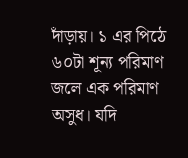দাঁড়ায়। ১ এর পিঠে ৬০টা শূন্য পরিমাণ জলে এক পরিমাণ অসুধ। যদি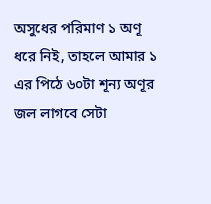অসুধের পরিমাণ ১ অণূ ধরে নিই, তাহলে আমার ১ এর পিঠে ৬০টা শূন্য অণূর জল লাগবে সেটা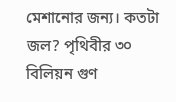মেশানোর জন্য। কতটা জল? পৃথিবীর ৩০ বিলিয়ন গুণ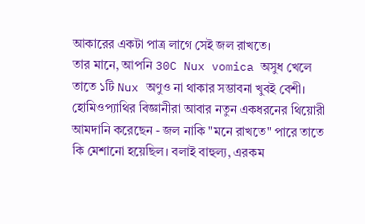আকারের একটা পাত্র লাগে সেই জল রাখতে।
তার মানে, আপনি 30C Nux vomica অসুধ খেলে তাতে ১টি Nux অণুও না থাকার সম্ভাবনা খুবই বেশী। হোমিওপ্যাথির বিজ্ঞানীরা আবার নতুন একধরনের থিয়োরী আমদানি করেছেন - জল নাকি "মনে রাখতে" পারে তাতে কি মেশানো হয়েছিল। বলাই বাহুল্য, এরকম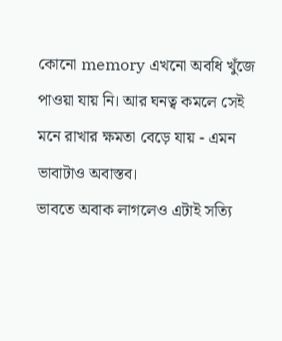কোনো memory এখনো অবধি খুঁজে পাওয়া যায় নি। আর ঘনত্ব কমলে সেই মনে রাখার ক্ষমতা বেড়ে যায় - এমন ভাবাটাও অবাস্তব।
ভাবতে অবাক লাগলেও এটাই সত্যি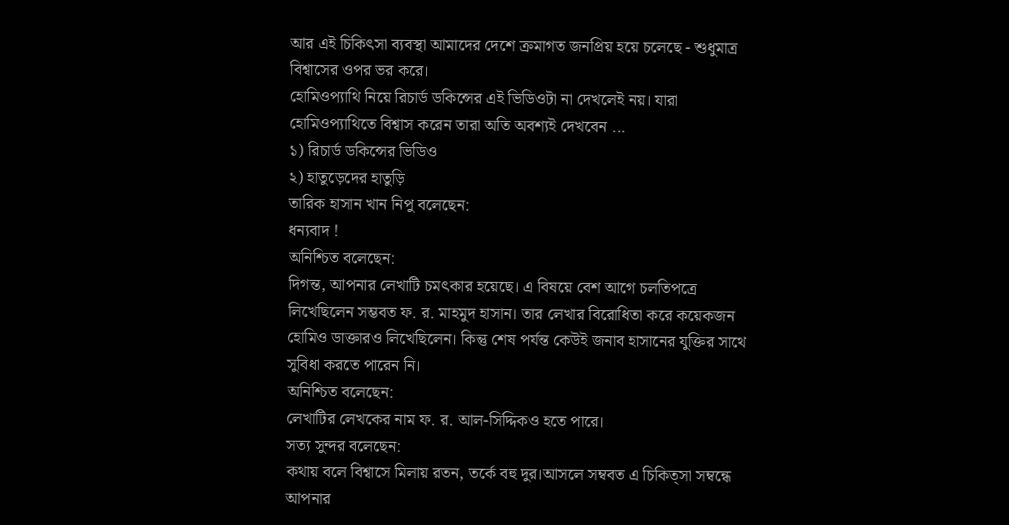আর এই চিকিৎসা ব্যবস্থা আমাদের দেশে ক্রমাগত জনপ্রিয় হয়ে চলেছে - শুধুমাত্র বিশ্বাসের ওপর ভর করে।
হোমিওপ্যাথি নিয়ে রিচার্ড ডকিন্সের এই ভিডিওটা না দেখলেই নয়। যারা হোমিওপ্যাথিতে বিশ্বাস করেন তারা অতি অবশ্যই দেখবেন ...
১) রিচার্ড ডকিন্সের ভিডিও
২) হাতুড়েদের হাতুড়ি
তারিক হাসান খান নিপু বলেছেন:
ধন্যবাদ !
অনিশ্চিত বলেছেন:
দিগন্ত, আপনার লেখাটি চমৎকার হয়েছে। এ বিষয়ে বেশ আগে চলতিপত্রে লিখেছিলেন সম্ভবত ফ. র. মাহমুদ হাসান। তার লেখার বিরোধিতা করে কয়েকজন হোমিও ডাক্তারও লিখেছিলেন। কিন্তু শেষ পর্যন্ত কেউই জনাব হাসানের যুক্তির সাথে সুবিধা করতে পারেন নি।
অনিশ্চিত বলেছেন:
লেখাটির লেখকের নাম ফ. র. আল-সিদ্দিকও হতে পারে।
সত্য সুন্দর বলেছেন:
কথায় বলে বিশ্বাসে মিলায় রতন, তর্কে বহু দুর।আসলে সম্ববত এ চিকিত্সা সম্বন্ধে আপনার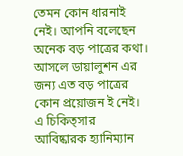তেমন কোন ধারনাই নেই। আপনি বলেছেন অনেক বড় পাত্রের কথা। আসলে ডায়ালুশন এর জন্য এত বড় পাত্রের কোন প্রয়োজন ই নেই। এ চিকিত্সার আবিষ্কারক হ্যানিম্যান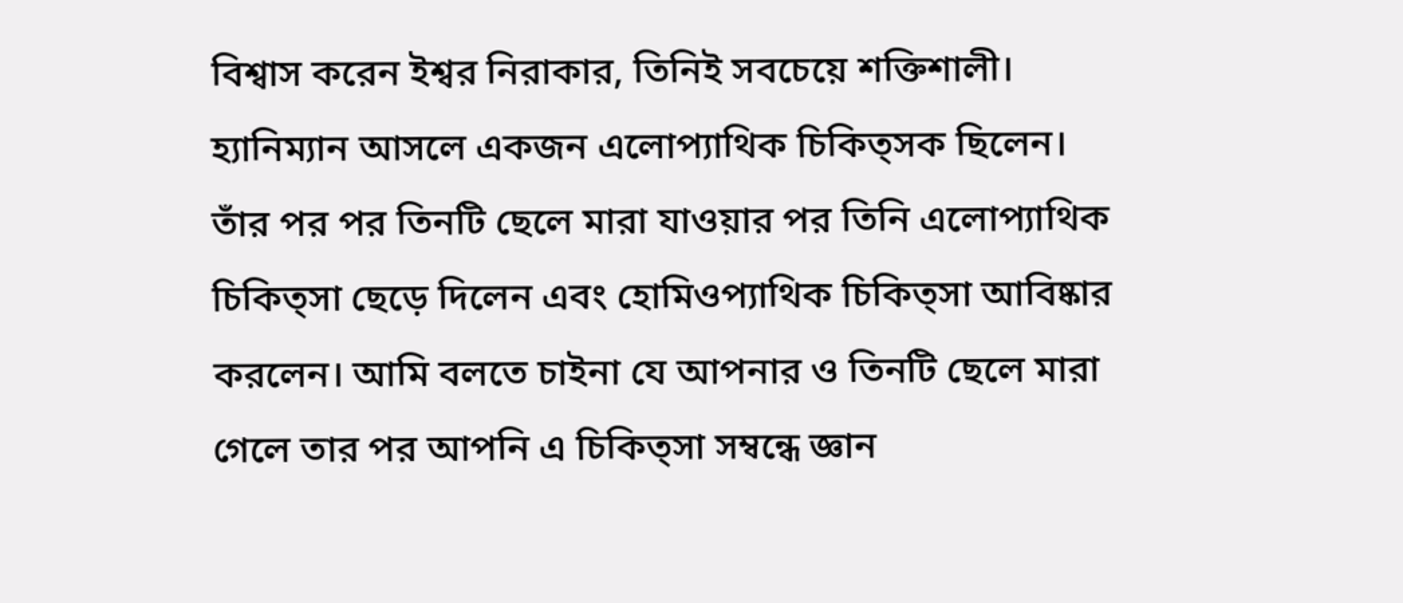বিশ্বাস করেন ইশ্বর নিরাকার, তিনিই সবচেয়ে শক্তিশালী। হ্যানিম্যান আসলে একজন এলোপ্যাথিক চিকিত্সক ছিলেন। তাঁর পর পর তিনটি ছেলে মারা যাওয়ার পর তিনি এলোপ্যাথিক চিকিত্সা ছেড়ে দিলেন এবং হোমিওপ্যাথিক চিকিত্সা আবিষ্কার করলেন। আমি বলতে চাইনা যে আপনার ও তিনটি ছেলে মারা গেলে তার পর আপনি এ চিকিত্সা সম্বন্ধে জ্ঞান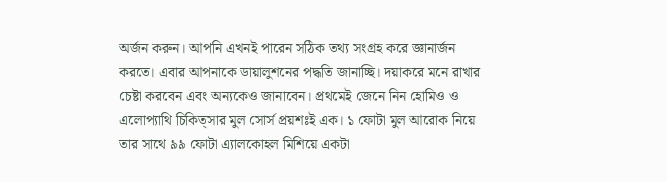অর্জন করুন। আপনি এখনই পারেন সঠিক তথ্য সংগ্রহ করে জ্ঞানার্জন করতে। এবার আপনাকে ডায়ালুশনের পদ্ধতি জানাচ্ছি। দয়াকরে মনে রাখার চেষ্টা করবেন এবং অন্যকেও জানাবেন। প্রথমেই জেনে নিন হোমিও ও এলোপ্যাথি চিকিত্সার মুল সোর্স প্রয়শঃই এক। ১ ফোটা মুল আরোক নিয়ে তার সাথে ৯৯ ফোটা এ্যালকোহল মিশিয়ে একটা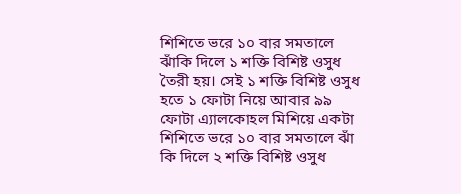শিশিতে ভরে ১০ বার সমতালে ঝাঁকি দিলে ১ শক্তি বিশিষ্ট ওসুধ তৈরী হয়। সেই ১ শক্তি বিশিষ্ট ওসুধ হতে ১ ফোটা নিয়ে আবার ৯৯ ফোটা এ্যালকোহল মিশিয়ে একটা শিশিতে ভরে ১০ বার সমতালে ঝাঁ কি দিলে ২ শক্তি বিশিষ্ট ওসুধ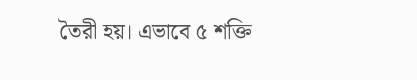তৈরী হয়। এভাবে ৫ শক্তি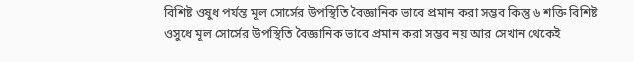বিশিষ্ট ওষুধ পর্যন্ত মূল সোর্সের উপস্থিতি বৈজ্ঞানিক ভাবে প্রমান করা সম্ভব কিন্তু ৬ শক্তি বিশিষ্ট ওসুধে মূল সোর্সের উপস্থিতি বৈজ্ঞানিক ভাবে প্রমান করা সম্ভব নয় আর সেখান থেকেই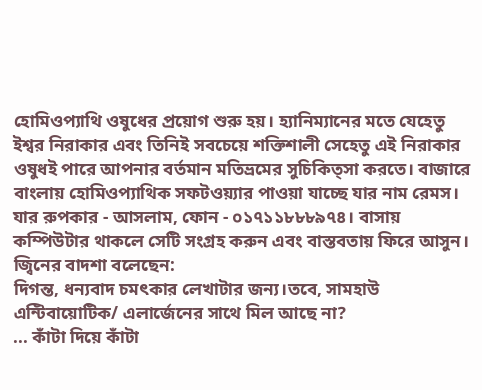হোমিওপ্যাথি ওষুধের প্রয়োগ শুরু হয়। হ্যানিম্যানের মতে যেহেতু ইশ্বর নিরাকার এবং তিনিই সবচেয়ে শক্তিশালী সেহেতু এই নিরাকার ওষুধই পারে আপনার বর্তমান মতিভ্রমের সুচিকিত্সা করতে। বাজারে বাংলায় হোমিওপ্যাথিক সফটওয়্যার পাওয়া যাচ্ছে যার নাম রেমস। যার রুপকার - আসলাম, ফোন - ০১৭১১৮৮৮৯৭৪। বাসায় কম্পিউটার থাকলে সেটি সংগ্রহ করুন এবং বাস্তবতায় ফিরে আসুন।
জ্বিনের বাদশা বলেছেন:
দিগন্ত, ধন্যবাদ চমৎকার লেখাটার জন্য।তবে, সামহাউ এন্টিবায়োটিক/ এলার্জেনের সাথে মিল আছে না?
... কাঁটা দিয়ে কাঁটা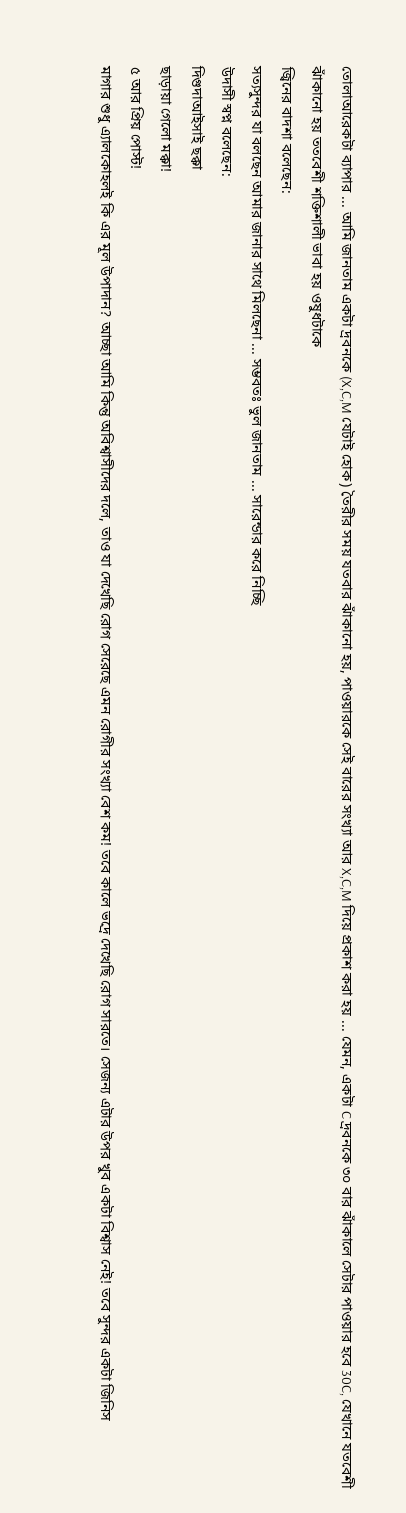তোলাআরেকটা ব্যাপার ... আমি জানতাম একটা দ্রবনকে (X,C,M যেটাই হোক) তৈরীর সময় যতবার ঝাঁকানো হয়, পাওয়ারকে সেই বারের সংখ্যা আর X,C,M দিয়ে প্রকাশ করা হয় ... যেমন, একটা C দ্রবনকে ৩০ বার ঝাঁকালে সেটার পাওয়ার হবে 30C, যেখানে যতবেশী ঝাঁকানো হয় ততবেশী শক্তিশালী ভাবা হয় ওষুধটাকে
জ্বিনের বাদশা বলেছেন:
সত্যসুন্দর যা বলছেন আমার জানার সাথে মিলছেনা ... সম্ভবতঃ ভুল জানতাম ... সারেন্ডার করে নিচ্ছি
উদাসী স্বপ্ন বলেছেন:
দিগুদাআইসাই ছক্কা
ছাড়ায়া গেলো মক্কা!
৫ আর প্রিয় পোস্ট!
মাগার শুধু এ্যালকোহলই কি এর মূল উপাদান? আচ্ছা আমি কিন্তু অবিশ্বাসীদের দলে, তাও যা দেখেছি রোগ সেরেছে এমন রোগীর সংখ্যা বেশ কম! তবে কালে ভদ্রে দেখেছি রোগ সারতে। সেজন্য এটার উপর খুব একটা বিশ্বাস নেই! তবে সুন্দর একটা জিনিস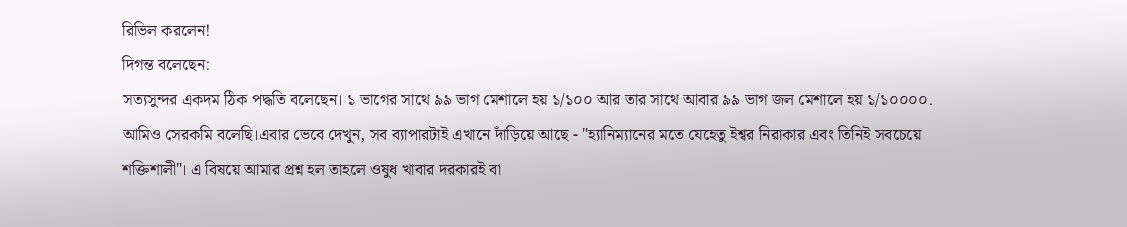রিভিল করলেন!
দিগন্ত বলেছেন:
সত্যসুন্দর একদম ঠিক পদ্ধতি বলেছেন। ১ ভাগের সাথে ৯৯ ভাগ মেশালে হয় ১/১০০ আর তার সাথে আবার ৯৯ ভাগ জল মেশালে হয় ১/১০০০০. আমিও সেরকমি বলেছি।এবার ভেবে দেখুন, সব ব্যাপারটাই এখানে দাঁড়িয়ে আছে - "হ্যানিম্যানের মতে যেহেতু ইশ্বর নিরাকার এবং তিনিই সবচেয়ে শক্তিশালী"। এ বিষয়ে আমার প্রশ্ন হল তাহলে ওষুধ খাবার দরকারই বা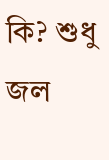কি? শুধু জল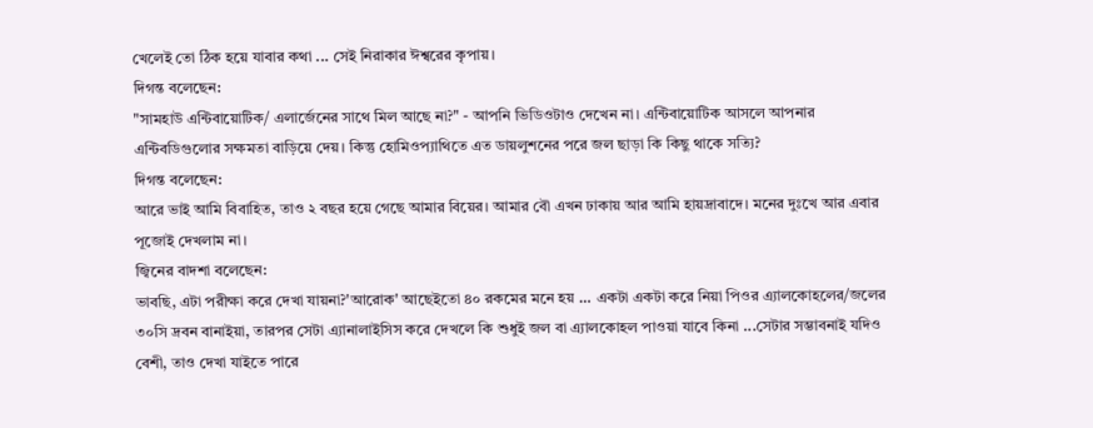খেলেই তো ঠিক হয়ে যাবার কথা ... সেই নিরাকার ঈশ্বরের কৃপায়।
দিগন্ত বলেছেন:
"সামহাউ এন্টিবায়োটিক/ এলার্জেনের সাথে মিল আছে না?" - আপনি ভিডিওটাও দেখেন না। এন্টিবায়োটিক আসলে আপনার এন্টিবডিগুলোর সক্ষমতা বাড়িয়ে দেয়। কিন্তু হোমিওপ্যাথিতে এত ডায়লুশনের পরে জল ছাড়া কি কিছু থাকে সত্যি?
দিগন্ত বলেছেন:
আরে ভাই আমি বিবাহিত, তাও ২ বছর হয়ে গেছে আমার বিয়ের। আমার বৌ এখন ঢাকায় আর আমি হায়দ্রাবাদে। মনের দুঃখে আর এবার পূজোই দেখলাম না।
জ্বিনের বাদশা বলেছেন:
ভাবছি, এটা পরীক্ষা করে দেখা যায়না?'আরোক' আছেইতো ৪০ রকমের মনে হয় ... একটা একটা করে নিয়া পিওর এ্যালকোহলের/জলের ৩০সি দ্রবন বানাইয়া, তারপর সেটা এ্যানালাইসিস করে দেখলে কি শুধুই জল বা এ্যালকোহল পাওয়া যাবে কিনা ...সেটার সম্ভাবনাই যদিও বেশী, তাও দেখা যাইতে পারে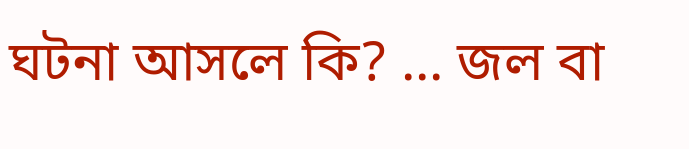ঘটনা আসলে কি? ... জল বা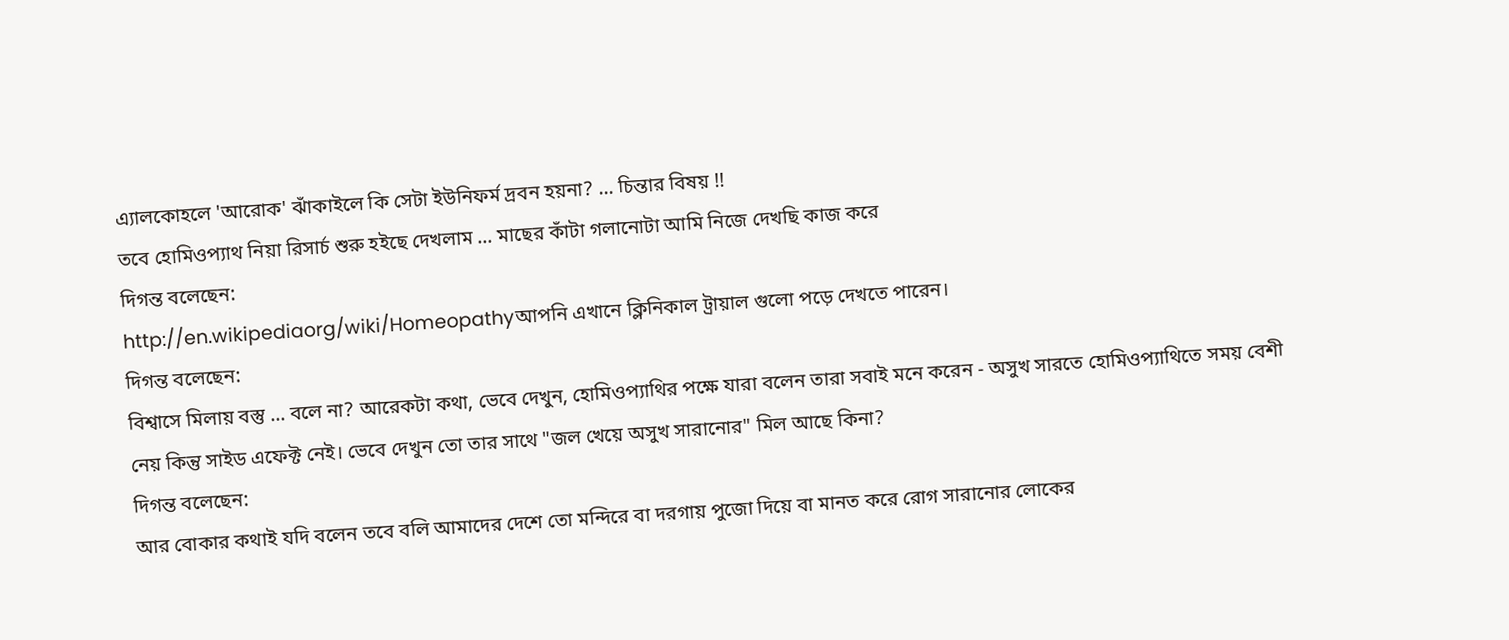এ্যালকোহলে 'আরোক' ঝাঁকাইলে কি সেটা ইউনিফর্ম দ্রবন হয়না? ... চিন্তার বিষয় !!
তবে হোমিওপ্যাথ নিয়া রিসার্চ শুরু হইছে দেখলাম ... মাছের কাঁটা গলানোটা আমি নিজে দেখছি কাজ করে
দিগন্ত বলেছেন:
http://en.wikipediaorg/wiki/Homeopathyআপনি এখানে ক্লিনিকাল ট্রায়াল গুলো পড়ে দেখতে পারেন।
দিগন্ত বলেছেন:
বিশ্বাসে মিলায় বস্তু ... বলে না? আরেকটা কথা, ভেবে দেখুন, হোমিওপ্যাথির পক্ষে যারা বলেন তারা সবাই মনে করেন - অসুখ সারতে হোমিওপ্যাথিতে সময় বেশী নেয় কিন্তু সাইড এফেক্ট নেই। ভেবে দেখুন তো তার সাথে "জল খেয়ে অসুখ সারানোর" মিল আছে কিনা?
দিগন্ত বলেছেন:
আর বোকার কথাই যদি বলেন তবে বলি আমাদের দেশে তো মন্দিরে বা দরগায় পুজো দিয়ে বা মানত করে রোগ সারানোর লোকের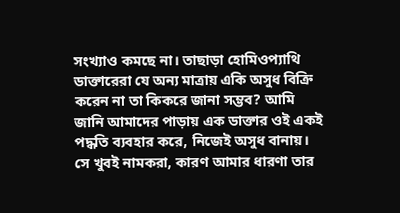সংখ্যাও কমছে না। তাছাড়া হোমিওপ্যাথি ডাক্তারেরা যে অন্য মাত্রায় একি অসুধ বিক্রি করেন না তা কিকরে জানা সম্ভব? আমি জানি আমাদের পাড়ায় এক ডাক্তার ওই একই পদ্ধতি ব্যবহার করে, নিজেই অসুধ বানায়। সে খুবই নামকরা, কারণ আমার ধারণা তার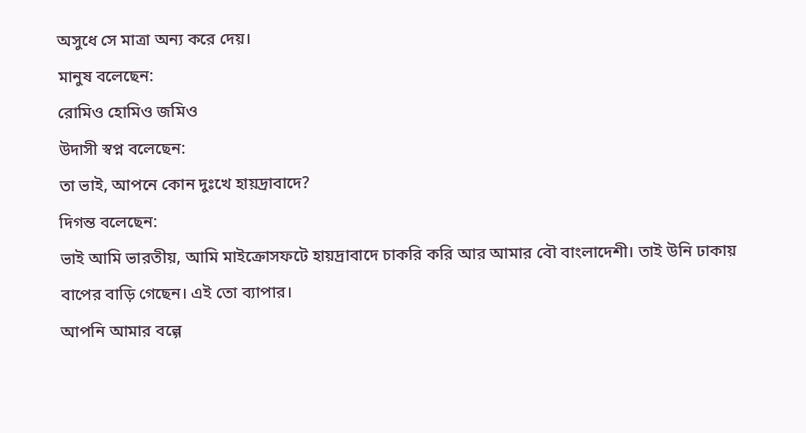অসুধে সে মাত্রা অন্য করে দেয়।
মানুষ বলেছেন:
রোমিও হোমিও জমিও
উদাসী স্বপ্ন বলেছেন:
তা ভাই, আপনে কোন দুঃখে হায়দ্রাবাদে?
দিগন্ত বলেছেন:
ভাই আমি ভারতীয়, আমি মাইক্রোসফটে হায়দ্রাবাদে চাকরি করি আর আমার বৌ বাংলাদেশী। তাই উনি ঢাকায় বাপের বাড়ি গেছেন। এই তো ব্যাপার।
আপনি আমার বল্গে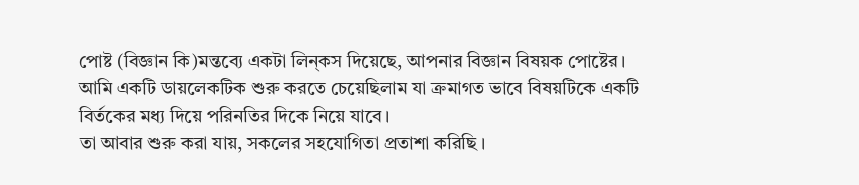পোষ্ট (বিজ্ঞান কি)মন্তব্যে একটা লিন্কস দিয়েছে, আপনার বিজ্ঞান বিষয়ক পোষ্টের। আমি একটি ডায়লেকটিক শুরু করতে চেয়েছিলাম যা ক্রমাগত ভাবে বিষয়টিকে একটি বির্তকের মধ্য দিয়ে পরিনতির দিকে নিয়ে যাবে।
তা আবার শুরু করা যায়, সকলের সহযোগিতা প্রতাশা করিছি ।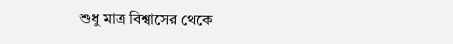শুধু মাত্র বিশ্বাসের থেকে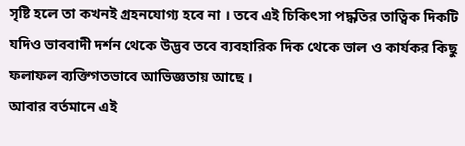সৃষ্টি হলে তা কখনই গ্রহনযোগ্য হবে না । তবে এই চিকিৎসা পদ্ধতির তাত্বিক দিকটি যদিও ভাববাদী দর্শন থেকে উদ্ভব তবে ব্যবহারিক দিক থেকে ভাল ও কার্যকর কিছু ফলাফল ব্যক্তিগতভাবে আভিজ্ঞতায় আছে ।
আবার বর্তমানে এই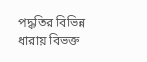পদ্ধতির বিভিন্ন ধারায় বিভক্ত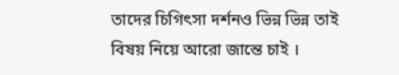তাদের চিগিৎসা দর্শনও ভিন্ন ভিন্ন তাই বিষয় নিয়ে আরো জান্তে চাই ।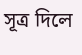সূত্র দিলে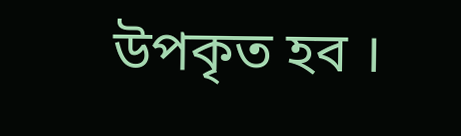উপকৃত হব ।